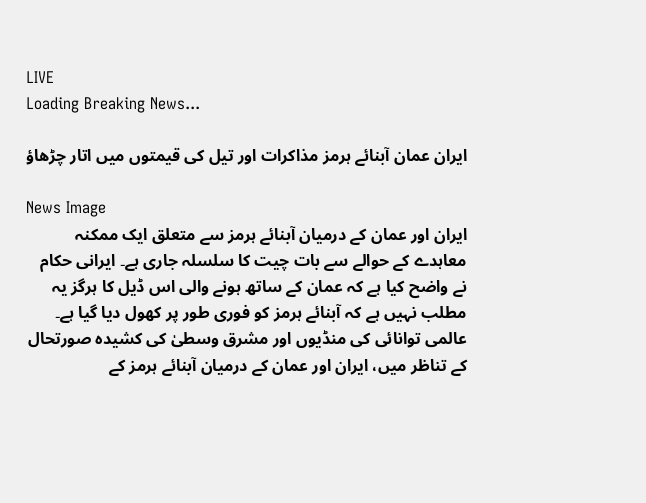LIVE
Loading Breaking News...

ایران عمان آبنائے ہرمز مذاکرات اور تیل کی قیمتوں میں اتار چڑھاؤ

News Image
ایران اور عمان کے درمیان آبنائے ہرمز سے متعلق ایک ممکنہ معاہدے کے حوالے سے بات چیت کا سلسلہ جاری ہے۔ ایرانی حکام نے واضح کیا ہے کہ عمان کے ساتھ ہونے والی اس ڈیل کا ہرگز یہ مطلب نہیں ہے کہ آبنائے ہرمز کو فوری طور پر کھول دیا گیا ہے۔
عالمی توانائی کی منڈیوں اور مشرق وسطیٰ کی کشیدہ صورتحال کے تناظر میں، ایران اور عمان کے درمیان آبنائے ہرمز کے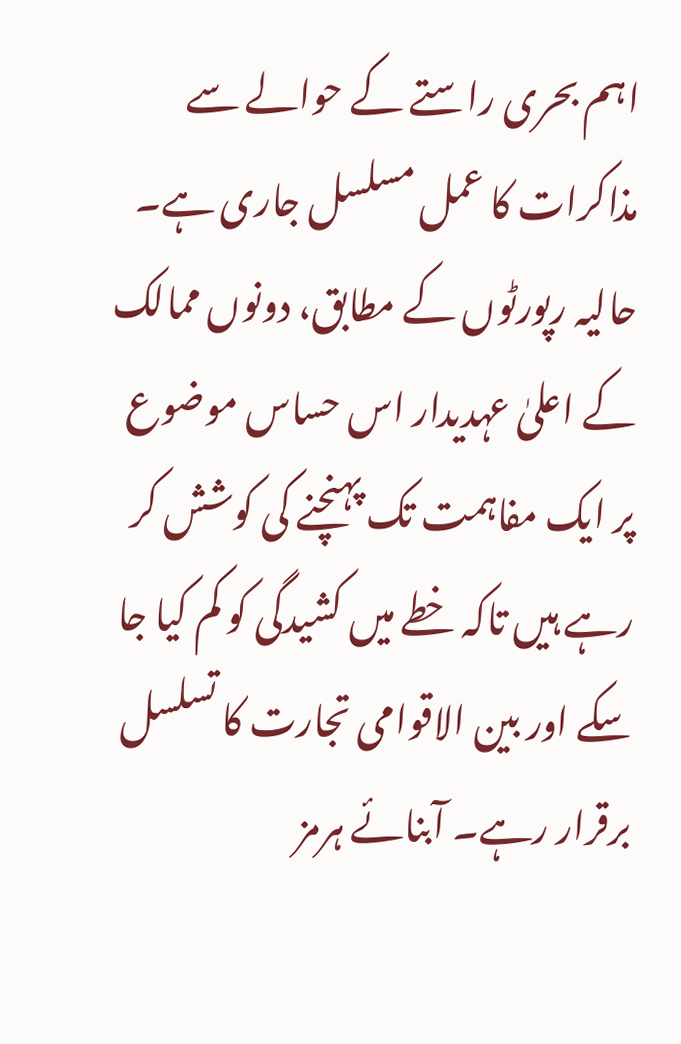اہم بحری راستے کے حوالے سے مذاکرات کا عمل مسلسل جاری ہے۔ حالیہ رپورٹوں کے مطابق، دونوں ممالک کے اعلیٰ عہدیدار اس حساس موضوع پر ایک مفاہمت تک پہنچنے کی کوشش کر رہے ہیں تاکہ خطے میں کشیدگی کو کم کیا جا سکے اور بین الاقوامی تجارت کا تسلسل برقرار رہے۔ آبنائے ہرمز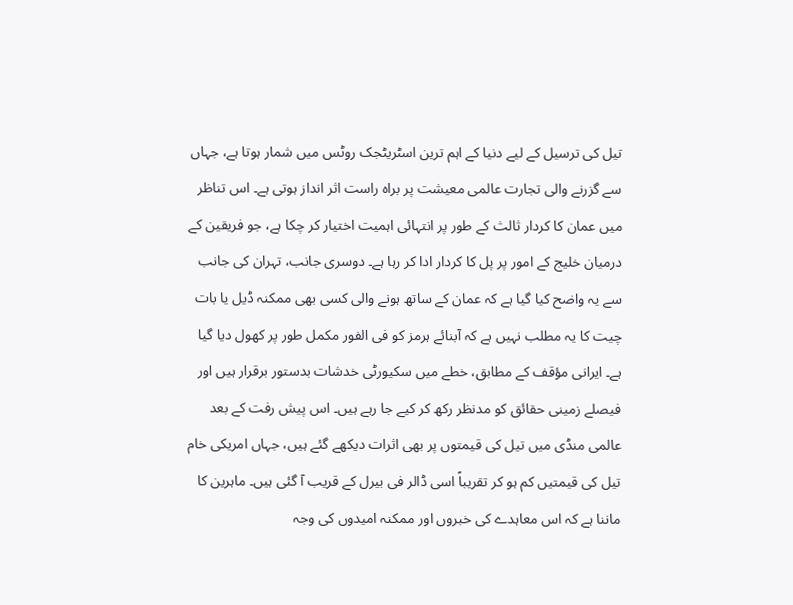تیل کی ترسیل کے لیے دنیا کے اہم ترین اسٹریٹجک روٹس میں شمار ہوتا ہے، جہاں سے گزرنے والی تجارت عالمی معیشت پر براہ راست اثر انداز ہوتی ہے۔ اس تناظر میں عمان کا کردار ثالث کے طور پر انتہائی اہمیت اختیار کر چکا ہے، جو فریقین کے درمیان خلیج کے امور پر پل کا کردار ادا کر رہا ہے۔ دوسری جانب، تہران کی جانب سے یہ واضح کیا گیا ہے کہ عمان کے ساتھ ہونے والی کسی بھی ممکنہ ڈیل یا بات چیت کا یہ مطلب نہیں ہے کہ آبنائے ہرمز کو فی الفور مکمل طور پر کھول دیا گیا ہے۔ ایرانی مؤقف کے مطابق، خطے میں سکیورٹی خدشات بدستور برقرار ہیں اور فیصلے زمینی حقائق کو مدنظر رکھ کر کیے جا رہے ہیں۔ اس پیش رفت کے بعد عالمی منڈی میں تیل کی قیمتوں پر بھی اثرات دیکھے گئے ہیں، جہاں امریکی خام تیل کی قیمتیں کم ہو کر تقریباً اسی ڈالر فی بیرل کے قریب آ گئی ہیں۔ ماہرین کا ماننا ہے کہ اس معاہدے کی خبروں اور ممکنہ امیدوں کی وجہ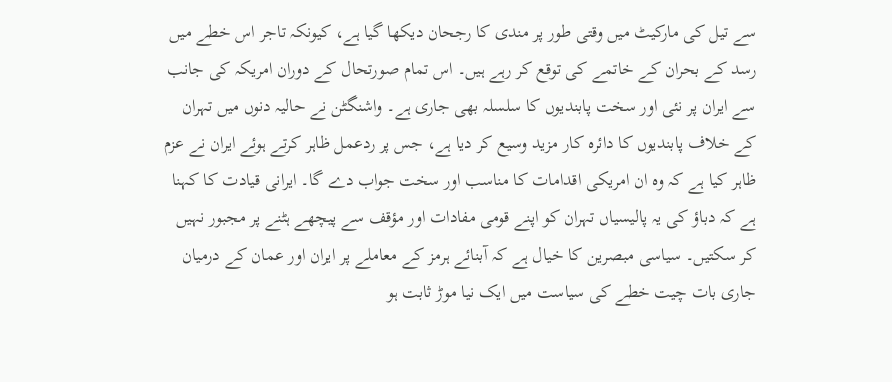سے تیل کی مارکیٹ میں وقتی طور پر مندی کا رجحان دیکھا گیا ہے، کیونکہ تاجر اس خطے میں رسد کے بحران کے خاتمے کی توقع کر رہے ہیں۔ اس تمام صورتحال کے دوران امریکہ کی جانب سے ایران پر نئی اور سخت پابندیوں کا سلسلہ بھی جاری ہے۔ واشنگٹن نے حالیہ دنوں میں تہران کے خلاف پابندیوں کا دائرہ کار مزید وسیع کر دیا ہے، جس پر ردعمل ظاہر کرتے ہوئے ایران نے عزم ظاہر کیا ہے کہ وہ ان امریکی اقدامات کا مناسب اور سخت جواب دے گا۔ ایرانی قیادت کا کہنا ہے کہ دباؤ کی یہ پالیسیاں تہران کو اپنے قومی مفادات اور مؤقف سے پیچھے ہٹنے پر مجبور نہیں کر سکتیں۔ سیاسی مبصرین کا خیال ہے کہ آبنائے ہرمز کے معاملے پر ایران اور عمان کے درمیان جاری بات چیت خطے کی سیاست میں ایک نیا موڑ ثابت ہو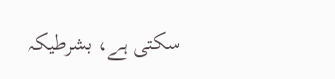سکتی ہے، بشرطیکہ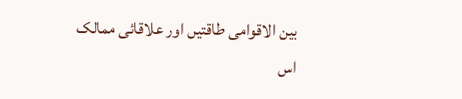بین الاقوامی طاقتیں اور علاقائی ممالک اس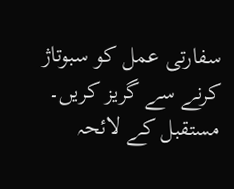سفارتی عمل کو سبوتاژ کرنے سے گریز کریں۔ مستقبل کے لائحہ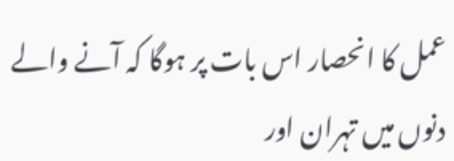عمل کا انحصار اس بات پر ہوگا کہ آنے والے دنوں میں تہران اور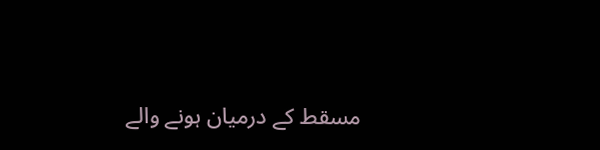مسقط کے درمیان ہونے والے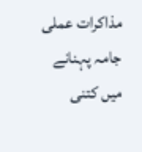مذاکرات عملی جامہ پہنانے میں کتنی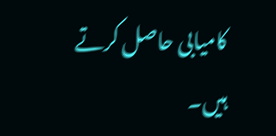کامیابی حاصل کرتے ہیں۔